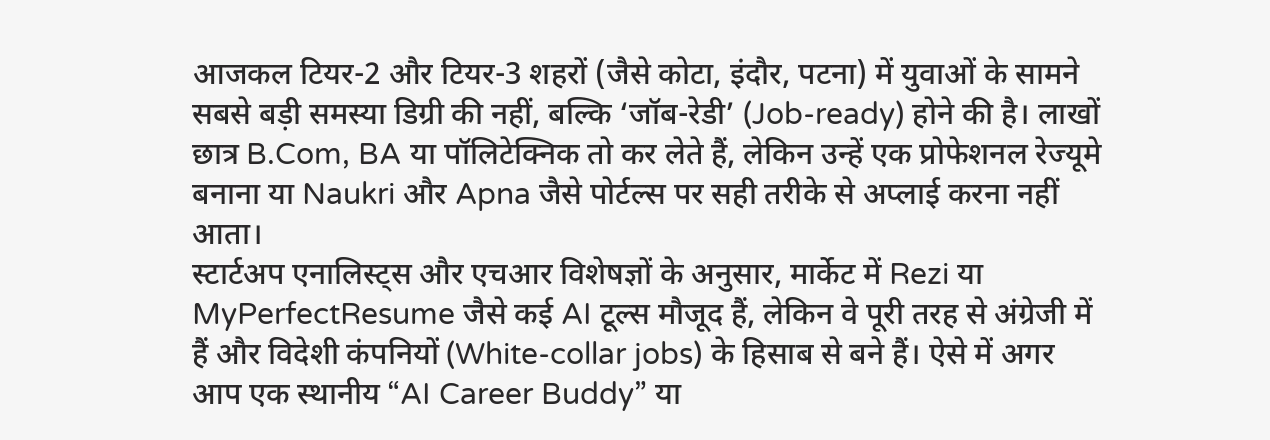आजकल टियर-2 और टियर-3 शहरों (जैसे कोटा, इंदौर, पटना) में युवाओं के सामने सबसे बड़ी समस्या डिग्री की नहीं, बल्कि ‘जॉब-रेडी’ (Job-ready) होने की है। लाखों छात्र B.Com, BA या पॉलिटेक्निक तो कर लेते हैं, लेकिन उन्हें एक प्रोफेशनल रेज्यूमे बनाना या Naukri और Apna जैसे पोर्टल्स पर सही तरीके से अप्लाई करना नहीं आता।
स्टार्टअप एनालिस्ट्स और एचआर विशेषज्ञों के अनुसार, मार्केट में Rezi या MyPerfectResume जैसे कई AI टूल्स मौजूद हैं, लेकिन वे पूरी तरह से अंग्रेजी में हैं और विदेशी कंपनियों (White-collar jobs) के हिसाब से बने हैं। ऐसे में अगर आप एक स्थानीय “AI Career Buddy” या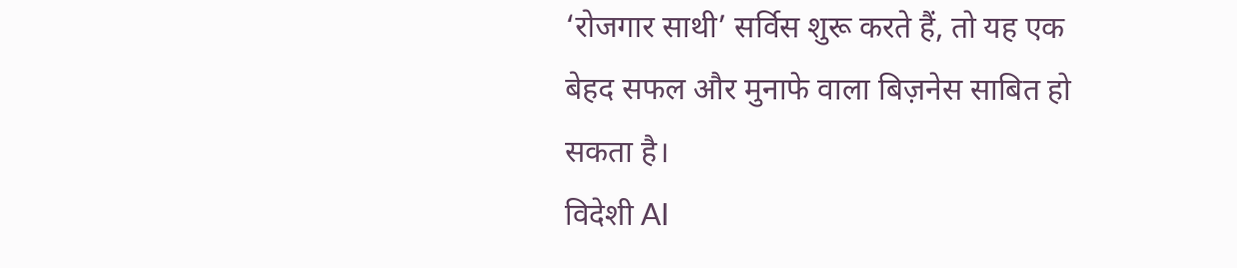‘रोजगार साथी’ सर्विस शुरू करते हैं, तो यह एक बेहद सफल और मुनाफे वाला बिज़नेस साबित हो सकता है।
विदेशी AI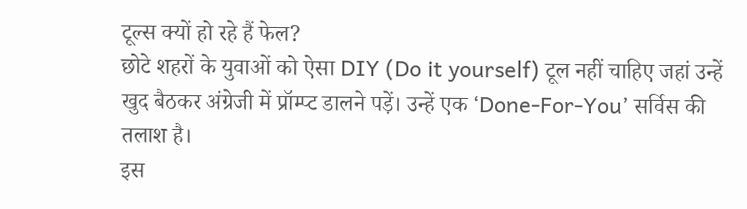टूल्स क्यों हो रहे हैं फेल?
छोटे शहरों के युवाओं को ऐसा DIY (Do it yourself) टूल नहीं चाहिए जहां उन्हें खुद बैठकर अंग्रेजी में प्रॉम्प्ट डालने पड़ें। उन्हें एक ‘Done-For-You’ सर्विस की तलाश है।
इस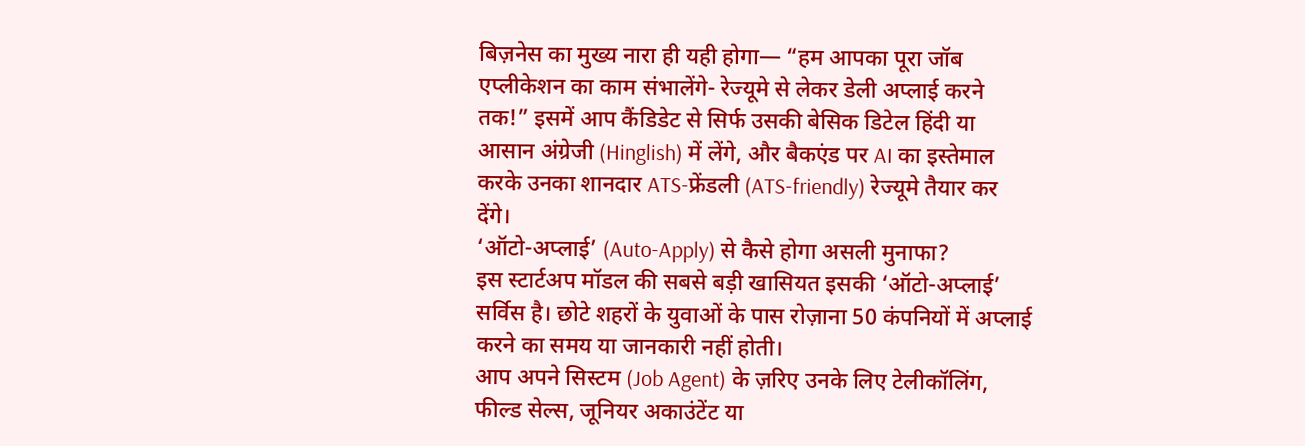बिज़नेस का मुख्य नारा ही यही होगा— “हम आपका पूरा जॉब एप्लीकेशन का काम संभालेंगे- रेज्यूमे से लेकर डेली अप्लाई करने तक!” इसमें आप कैंडिडेट से सिर्फ उसकी बेसिक डिटेल हिंदी या आसान अंग्रेजी (Hinglish) में लेंगे, और बैकएंड पर AI का इस्तेमाल करके उनका शानदार ATS-फ्रेंडली (ATS-friendly) रेज्यूमे तैयार कर देंगे।
‘ऑटो-अप्लाई’ (Auto-Apply) से कैसे होगा असली मुनाफा?
इस स्टार्टअप मॉडल की सबसे बड़ी खासियत इसकी ‘ऑटो-अप्लाई’ सर्विस है। छोटे शहरों के युवाओं के पास रोज़ाना 50 कंपनियों में अप्लाई करने का समय या जानकारी नहीं होती।
आप अपने सिस्टम (Job Agent) के ज़रिए उनके लिए टेलीकॉलिंग, फील्ड सेल्स, जूनियर अकाउंटेंट या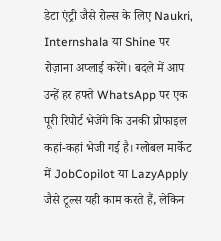डेटा एंट्री जैसे रोल्स के लिए Naukri, Internshala या Shine पर रोज़ाना अप्लाई करेंगे। बदले में आप उन्हें हर हफ्ते WhatsApp पर एक पूरी रिपोर्ट भेजेंगे कि उनकी प्रोफाइल कहां-कहां भेजी गई है। ग्लोबल मार्केट में JobCopilot या LazyApply जैसे टूल्स यही काम करते हैं, लेकिन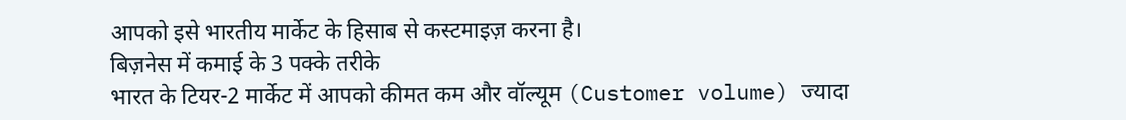आपको इसे भारतीय मार्केट के हिसाब से कस्टमाइज़ करना है।
बिज़नेस में कमाई के 3 पक्के तरीके
भारत के टियर-2 मार्केट में आपको कीमत कम और वॉल्यूम (Customer volume) ज्यादा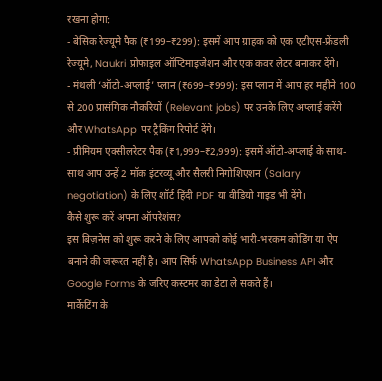रखना होगा:
- बेसिक रेज्यूमे पैक (₹199–₹299): इसमें आप ग्राहक को एक एटीएस-फ्रेंडली रेज्यूमे, Naukri प्रोफाइल ऑप्टिमाइजेशन और एक कवर लेटर बनाकर देंगे।
- मंथली ‘ऑटो-अप्लाई’ प्लान (₹699–₹999): इस प्लान में आप हर महीने 100 से 200 प्रासंगिक नौकरियों (Relevant jobs) पर उनके लिए अप्लाई करेंगे और WhatsApp पर ट्रैकिंग रिपोर्ट देंगे।
- प्रीमियम एक्सीलरेटर पैक (₹1,999–₹2,999): इसमें ऑटो-अप्लाई के साथ-साथ आप उन्हें 2 मॉक इंटरव्यू और सैलरी निगोशिएशन (Salary negotiation) के लिए शॉर्ट हिंदी PDF या वीडियो गाइड भी देंगे।
कैसे शुरू करें अपना ऑपरेशंस?
इस बिज़नेस को शुरू करने के लिए आपको कोई भारी-भरकम कोडिंग या ऐप बनाने की जरूरत नहीं है। आप सिर्फ WhatsApp Business API और Google Forms के जरिए कस्टमर का डेटा ले सकते हैं।
मार्केटिंग के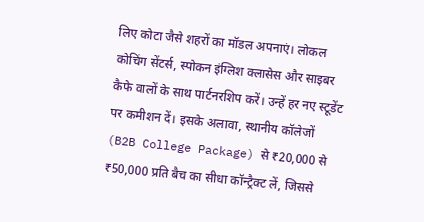लिए कोटा जैसे शहरों का मॉडल अपनाएं। लोकल कोचिंग सेंटर्स, स्पोकन इंग्लिश क्लासेस और साइबर कैफे वालों के साथ पार्टनरशिप करें। उन्हें हर नए स्टूडेंट पर कमीशन दें। इसके अलावा, स्थानीय कॉलेजों (B2B College Package) से ₹20,000 से ₹50,000 प्रति बैच का सीधा कॉन्ट्रैक्ट लें, जिससे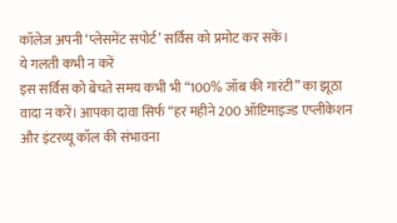कॉलेज अपनी ‘प्लेसमेंट सपोर्ट’ सर्विस को प्रमोट कर सकें।
ये गलती कभी न करें
इस सर्विस को बेचते समय कभी भी “100% जॉब की गारंटी” का झूठा वादा न करें। आपका दावा सिर्फ “हर महीने 200 ऑप्टिमाइज्ड एप्लीकेशन और इंटरव्यू कॉल की संभावना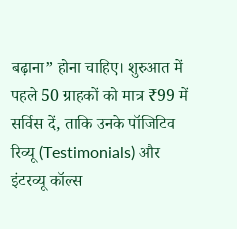बढ़ाना” होना चाहिए। शुरुआत में पहले 50 ग्राहकों को मात्र ₹99 में सर्विस दें, ताकि उनके पॉजिटिव रिव्यू (Testimonials) और इंटरव्यू कॉल्स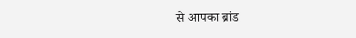से आपका ब्रांड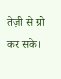तेज़ी से ग्रो कर सके।